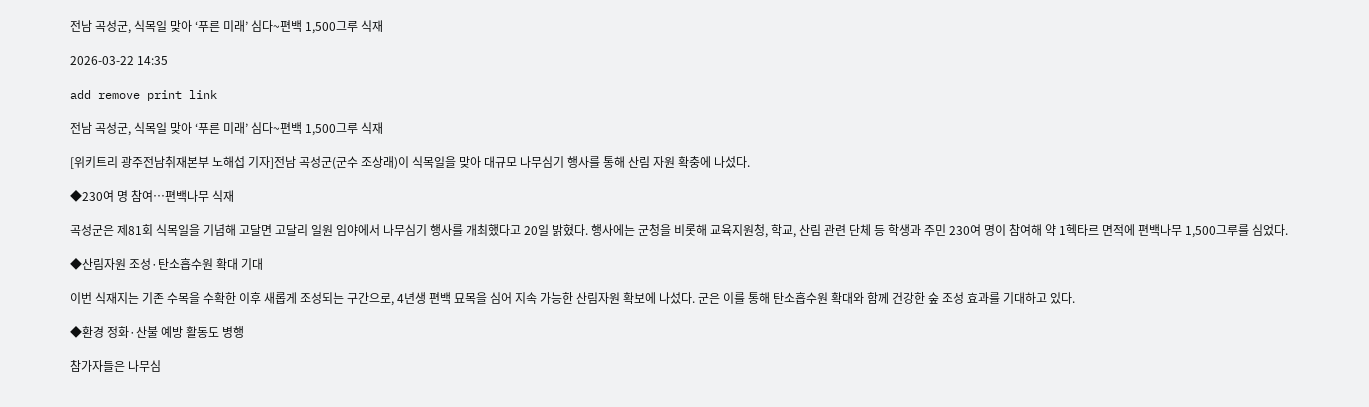전남 곡성군, 식목일 맞아 ‘푸른 미래’ 심다~편백 1,500그루 식재

2026-03-22 14:35

add remove print link

전남 곡성군, 식목일 맞아 ‘푸른 미래’ 심다~편백 1,500그루 식재

[위키트리 광주전남취재본부 노해섭 기자]전남 곡성군(군수 조상래)이 식목일을 맞아 대규모 나무심기 행사를 통해 산림 자원 확충에 나섰다.

◆230여 명 참여…편백나무 식재

곡성군은 제81회 식목일을 기념해 고달면 고달리 일원 임야에서 나무심기 행사를 개최했다고 20일 밝혔다. 행사에는 군청을 비롯해 교육지원청, 학교, 산림 관련 단체 등 학생과 주민 230여 명이 참여해 약 1헥타르 면적에 편백나무 1,500그루를 심었다.

◆산림자원 조성·탄소흡수원 확대 기대

이번 식재지는 기존 수목을 수확한 이후 새롭게 조성되는 구간으로, 4년생 편백 묘목을 심어 지속 가능한 산림자원 확보에 나섰다. 군은 이를 통해 탄소흡수원 확대와 함께 건강한 숲 조성 효과를 기대하고 있다.

◆환경 정화·산불 예방 활동도 병행

참가자들은 나무심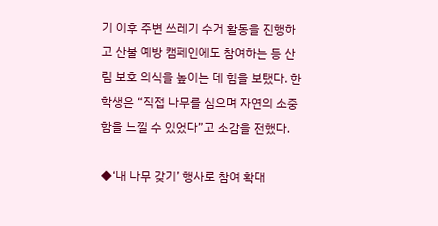기 이후 주변 쓰레기 수거 활동을 진행하고 산불 예방 캠페인에도 참여하는 등 산림 보호 의식을 높이는 데 힘을 보탰다. 한 학생은 “직접 나무를 심으며 자연의 소중함을 느낄 수 있었다”고 소감을 전했다.

◆‘내 나무 갖기’ 행사로 참여 확대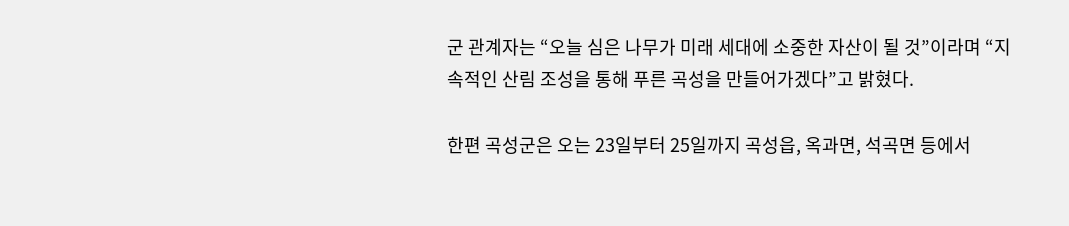군 관계자는 “오늘 심은 나무가 미래 세대에 소중한 자산이 될 것”이라며 “지속적인 산림 조성을 통해 푸른 곡성을 만들어가겠다”고 밝혔다.

한편 곡성군은 오는 23일부터 25일까지 곡성읍, 옥과면, 석곡면 등에서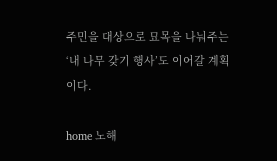주민을 대상으로 묘목을 나눠주는 ‘내 나무 갖기 행사’도 이어갈 계획이다.

home 노해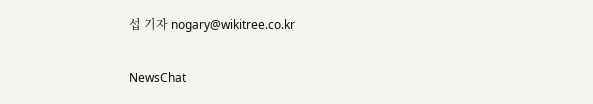섭 기자 nogary@wikitree.co.kr

NewsChat